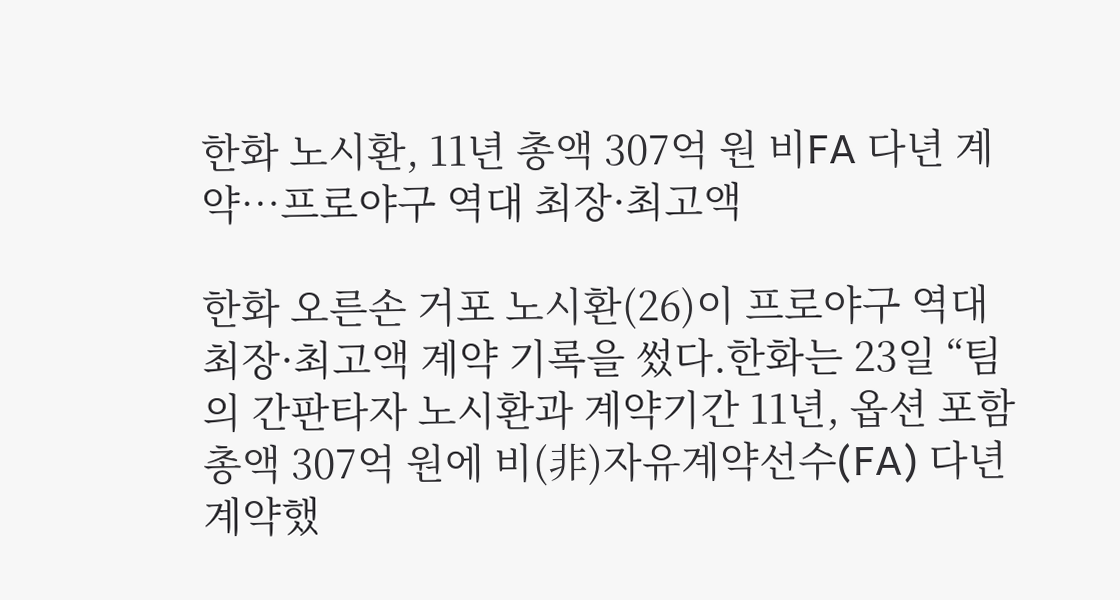한화 노시환, 11년 총액 307억 원 비FA 다년 계약…프로야구 역대 최장·최고액

한화 오른손 거포 노시환(26)이 프로야구 역대 최장·최고액 계약 기록을 썼다.한화는 23일 “팀의 간판타자 노시환과 계약기간 11년, 옵션 포함 총액 307억 원에 비(非)자유계약선수(FA) 다년 계약했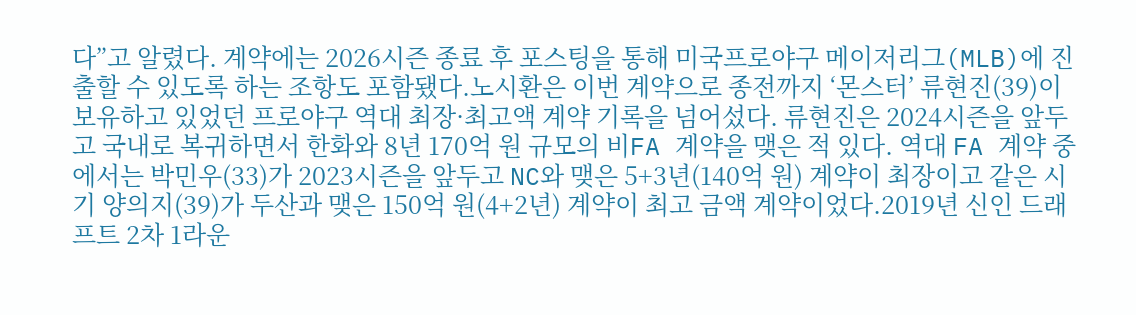다”고 알렸다. 계약에는 2026시즌 종료 후 포스팅을 통해 미국프로야구 메이저리그(MLB)에 진출할 수 있도록 하는 조항도 포함됐다.노시환은 이번 계약으로 종전까지 ‘몬스터’ 류현진(39)이 보유하고 있었던 프로야구 역대 최장·최고액 계약 기록을 넘어섰다. 류현진은 2024시즌을 앞두고 국내로 복귀하면서 한화와 8년 170억 원 규모의 비FA 계약을 맺은 적 있다. 역대 FA 계약 중에서는 박민우(33)가 2023시즌을 앞두고 NC와 맺은 5+3년(140억 원) 계약이 최장이고 같은 시기 양의지(39)가 두산과 맺은 150억 원(4+2년) 계약이 최고 금액 계약이었다.2019년 신인 드래프트 2차 1라운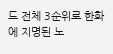드 전체 3순위로 한화에 지명된 노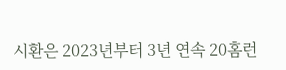시환은 2023년부터 3년 연속 20홈런